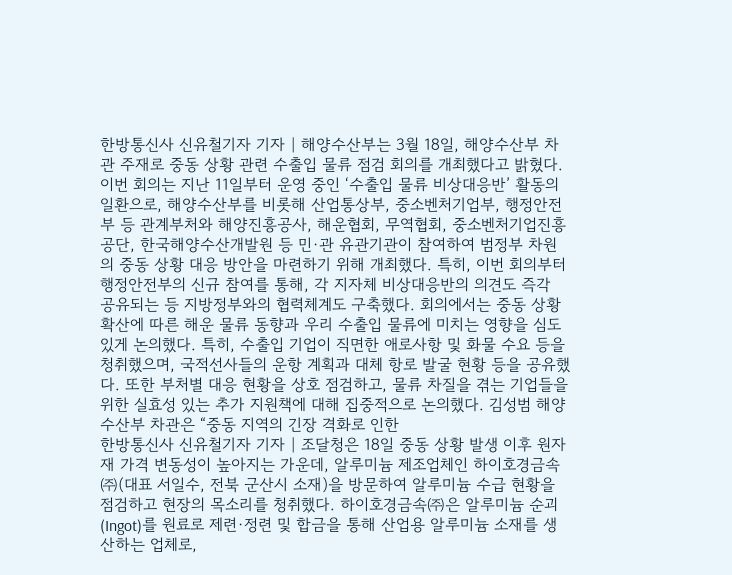한방통신사 신유철기자 기자 | 해양수산부는 3월 18일, 해양수산부 차관 주재로 중동 상황 관련 수출입 물류 점검 회의를 개최했다고 밝혔다. 이번 회의는 지난 11일부터 운영 중인 ‘수출입 물류 비상대응반’ 활동의 일환으로, 해양수산부를 비롯해 산업통상부, 중소벤처기업부, 행정안전부 등 관계부처와 해양진흥공사, 해운협회, 무역협회, 중소벤처기업진흥공단, 한국해양수산개발원 등 민·관 유관기관이 참여하여 범정부 차원의 중동 상황 대응 방안을 마련하기 위해 개최했다. 특히, 이번 회의부터 행정안전부의 신규 참여를 통해, 각 지자체 비상대응반의 의견도 즉각 공유되는 등 지방정부와의 협력체계도 구축했다. 회의에서는 중동 상황 확산에 따른 해운 물류 동향과 우리 수출입 물류에 미치는 영향을 심도 있게 논의했다. 특히, 수출입 기업이 직면한 애로사항 및 화물 수요 등을 청취했으며, 국적선사들의 운항 계획과 대체 항로 발굴 현황 등을 공유했다. 또한 부처별 대응 현황을 상호 점검하고, 물류 차질을 겪는 기업들을 위한 실효성 있는 추가 지원책에 대해 집중적으로 논의했다. 김성범 해양수산부 차관은 “중동 지역의 긴장 격화로 인한
한방통신사 신유철기자 기자 | 조달청은 18일 중동 상황 발생 이후 원자재 가격 변동성이 높아지는 가운데, 알루미늄 제조업체인 하이호경금속㈜(대표 서일수, 전북 군산시 소재)을 방문하여 알루미늄 수급 현황을 점검하고 현장의 목소리를 청취했다. 하이호경금속㈜은 알루미늄 순괴(Ingot)를 원료로 제련·정련 및 합금을 통해 산업용 알루미늄 소재를 생산하는 업체로,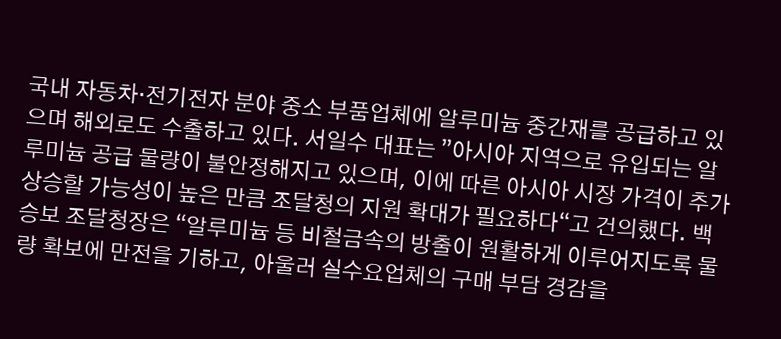국내 자동차·전기전자 분야 중소 부품업체에 알루미늄 중간재를 공급하고 있으며 해외로도 수출하고 있다. 서일수 대표는 ”아시아 지역으로 유입되는 알루미늄 공급 물량이 불안정해지고 있으며, 이에 따른 아시아 시장 가격이 추가 상승할 가능성이 높은 만큼 조달청의 지원 확대가 필요하다“고 건의했다. 백승보 조달청장은 “알루미늄 등 비철금속의 방출이 원활하게 이루어지도록 물량 확보에 만전을 기하고, 아울러 실수요업체의 구매 부담 경감을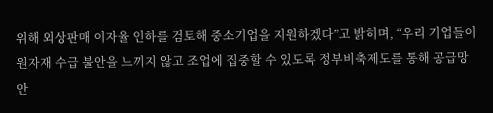위해 외상판매 이자율 인하를 검토해 중소기업을 지원하겠다”고 밝히며, “우리 기업들이 원자재 수급 불안을 느끼지 않고 조업에 집중할 수 있도록 정부비축제도를 통해 공급망 안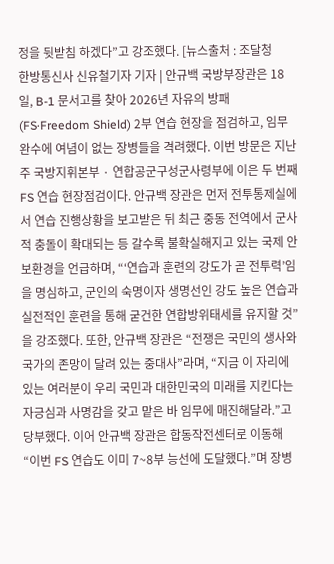정을 뒷받침 하겠다”고 강조했다. [뉴스출처 : 조달청
한방통신사 신유철기자 기자 | 안규백 국방부장관은 18일, B-1 문서고를 찾아 2026년 자유의 방패(FS·Freedom Shield) 2부 연습 현장을 점검하고, 임무완수에 여념이 없는 장병들을 격려했다. 이번 방문은 지난주 국방지휘본부 · 연합공군구성군사령부에 이은 두 번째 FS 연습 현장점검이다. 안규백 장관은 먼저 전투통제실에서 연습 진행상황을 보고받은 뒤 최근 중동 전역에서 군사적 충돌이 확대되는 등 갈수록 불확실해지고 있는 국제 안보환경을 언급하며, “‘연습과 훈련의 강도가 곧 전투력’임을 명심하고, 군인의 숙명이자 생명선인 강도 높은 연습과 실전적인 훈련을 통해 굳건한 연합방위태세를 유지할 것”을 강조했다. 또한, 안규백 장관은 “전쟁은 국민의 생사와 국가의 존망이 달려 있는 중대사”라며, “지금 이 자리에 있는 여러분이 우리 국민과 대한민국의 미래를 지킨다는 자긍심과 사명감을 갖고 맡은 바 임무에 매진해달라.”고 당부했다. 이어 안규백 장관은 합동작전센터로 이동해 “이번 FS 연습도 이미 7~8부 능선에 도달했다.”며 장병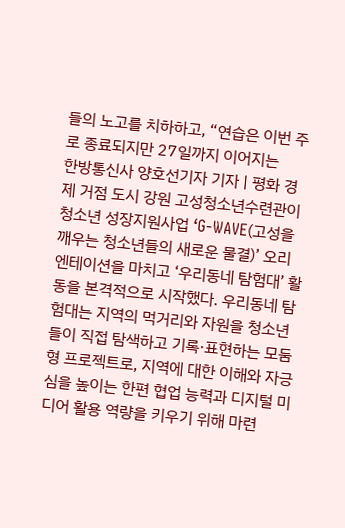들의 노고를 치하하고, “연습은 이번 주로 종료되지만 27일까지 이어지는
한방통신사 양호선기자 기자 | 평화 경제 거점 도시 강원 고성청소년수련관이 청소년 성장지원사업 ‘G-WAVE(고성을 깨우는 청소년들의 새로운 물결)’ 오리엔테이션을 마치고 ‘우리동네 탐험대’ 활동을 본격적으로 시작했다. 우리동네 탐험대는 지역의 먹거리와 자원을 청소년들이 직접 탐색하고 기록·표현하는 모둠형 프로젝트로, 지역에 대한 이해와 자긍심을 높이는 한편 협업 능력과 디지털 미디어 활용 역량을 키우기 위해 마련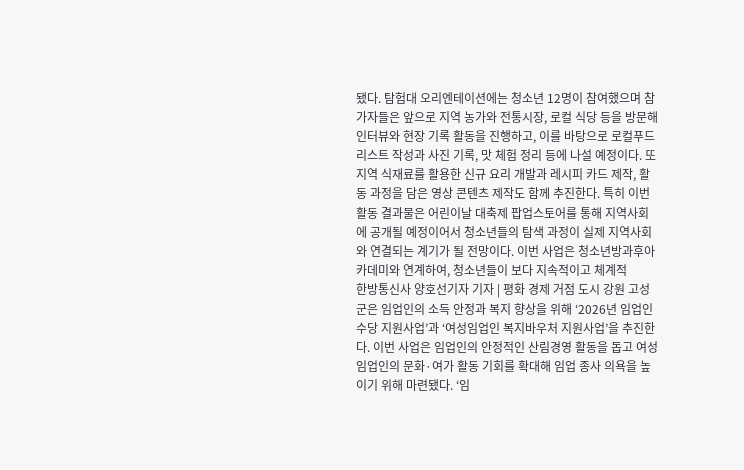됐다. 탐험대 오리엔테이션에는 청소년 12명이 참여했으며 참가자들은 앞으로 지역 농가와 전통시장, 로컬 식당 등을 방문해 인터뷰와 현장 기록 활동을 진행하고, 이를 바탕으로 로컬푸드 리스트 작성과 사진 기록, 맛 체험 정리 등에 나설 예정이다. 또 지역 식재료를 활용한 신규 요리 개발과 레시피 카드 제작, 활동 과정을 담은 영상 콘텐츠 제작도 함께 추진한다. 특히 이번 활동 결과물은 어린이날 대축제 팝업스토어를 통해 지역사회에 공개될 예정이어서 청소년들의 탐색 과정이 실제 지역사회와 연결되는 계기가 될 전망이다. 이번 사업은 청소년방과후아카데미와 연계하여, 청소년들이 보다 지속적이고 체계적
한방통신사 양호선기자 기자 | 평화 경제 거점 도시 강원 고성군은 임업인의 소득 안정과 복지 향상을 위해 ‘2026년 임업인수당 지원사업’과 ‘여성임업인 복지바우처 지원사업’을 추진한다. 이번 사업은 임업인의 안정적인 산림경영 활동을 돕고 여성임업인의 문화·여가 활동 기회를 확대해 임업 종사 의욕을 높이기 위해 마련됐다. ‘임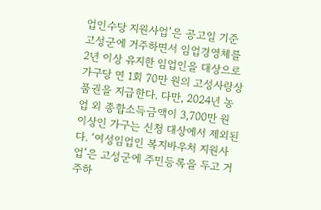업인수당 지원사업’은 공고일 기준 고성군에 거주하면서 임업경영체를 2년 이상 유지한 임업인을 대상으로 가구당 연 1회 70만 원의 고성사랑상품권을 지급한다. 다만, 2024년 농업 외 종합소득금액이 3,700만 원 이상인 가구는 신청 대상에서 제외된다. ‘여성임업인 복지바우처 지원사업’은 고성군에 주민등록을 두고 거주하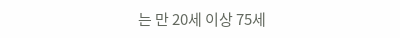는 만 20세 이상 75세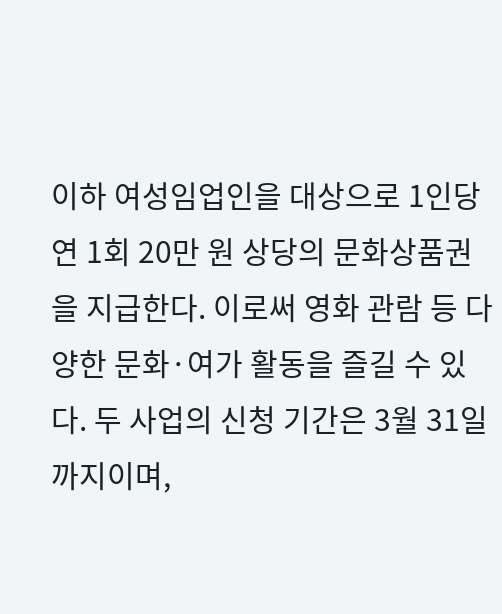이하 여성임업인을 대상으로 1인당 연 1회 20만 원 상당의 문화상품권을 지급한다. 이로써 영화 관람 등 다양한 문화·여가 활동을 즐길 수 있다. 두 사업의 신청 기간은 3월 31일까지이며,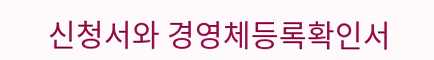신청서와 경영체등록확인서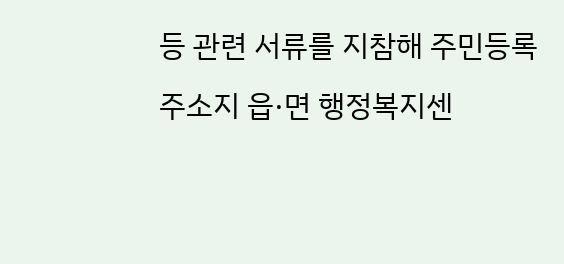등 관련 서류를 지참해 주민등록 주소지 읍·면 행정복지센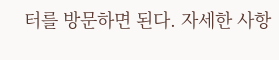터를 방문하면 된다. 자세한 사항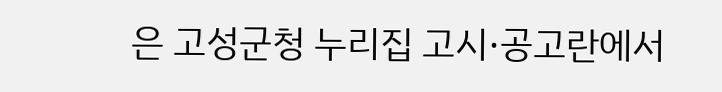은 고성군청 누리집 고시·공고란에서